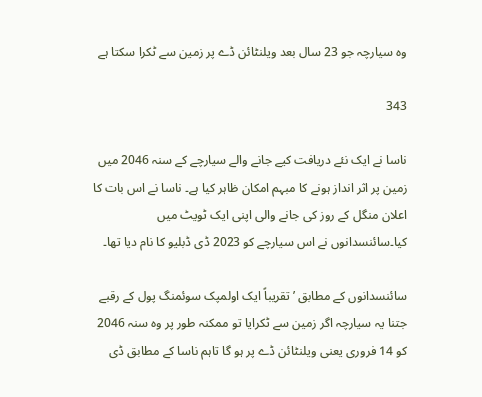وہ سیارچہ جو 23 سال بعد ویلنٹائن ڈے پر زمین سے ٹکرا سکتا ہے

343

ناسا نے ایک نئے دریافت کیے جانے والے سیارچے کے سنہ 2046 میں زمین پر اثر انداز ہونے کا مبہم امکان ظاہر کیا ہے۔ ناسا نے اس بات کا اعلان منگل کے روز کی جانے والی اپنی ایک ٹویٹ میں کیا۔سائنسدانوں نے اس سیارچے کو 2023 ڈی ڈبلیو کا نام دیا تھا۔

سائنسدانوں کے مطابق ’تقریباً ایک اولمپک سوئمنگ پول کے رقبے جتنا یہ سیارچہ اگر زمین سے ٹکرایا تو ممکنہ طور پر وہ سنہ 2046 کو 14 فروری یعنی ویلنٹائن ڈے پر ہو گا تاہم ناسا کے مطابق ڈی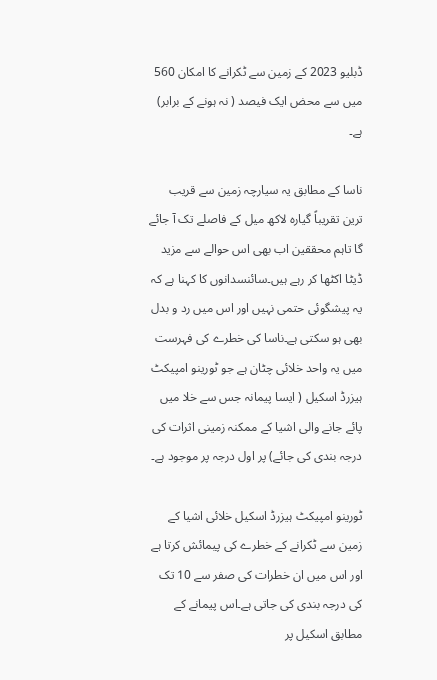ڈبلیو 2023 کے زمین سے ٹکرانے کا امکان 560 میں سے محض ایک فیصد ( نہ ہونے کے برابر) ہے۔

ناسا کے مطابق یہ سیارچہ زمین سے قریب ترین تقریباً گیارہ لاکھ میل کے فاصلے تک آ جائے گا تاہم محققین اب بھی اس حوالے سے مزید ڈیٹا اکٹھا کر رہے ہیں۔سائنسدانوں کا کہنا ہے کہ یہ پیشگوئی حتمی نہیں اور اس میں رد و بدل بھی ہو سکتی ہے۔ناسا کی خطرے کی فہرست میں یہ واحد خلائی چٹان ہے جو ٹورینو امپیکٹ ہیزرڈ اسکیل ( ایسا پیمانہ جس سے خلا میں پائے جانے والی اشیا کے ممکنہ زمینی اثرات کی درجہ بندی کی جائے) پر اول درجہ پر موجود ہے۔

ٹورینو امپیکٹ ہیزرڈ اسکیل خلائی اشیا کے زمین سے ٹکرانے کے خطرے کی پیمائش کرتا ہے اور اس میں ان خطرات کی صفر سے 10 تک کی درجہ بندی کی جاتی ہے۔اس پیمانے کے مطابق اسکیل پر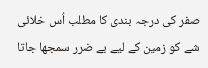صفر کی درجہ بندی کا مطلب اُس خلائی شے کو زمین کے لیے بے ضرر سمجھا جاتا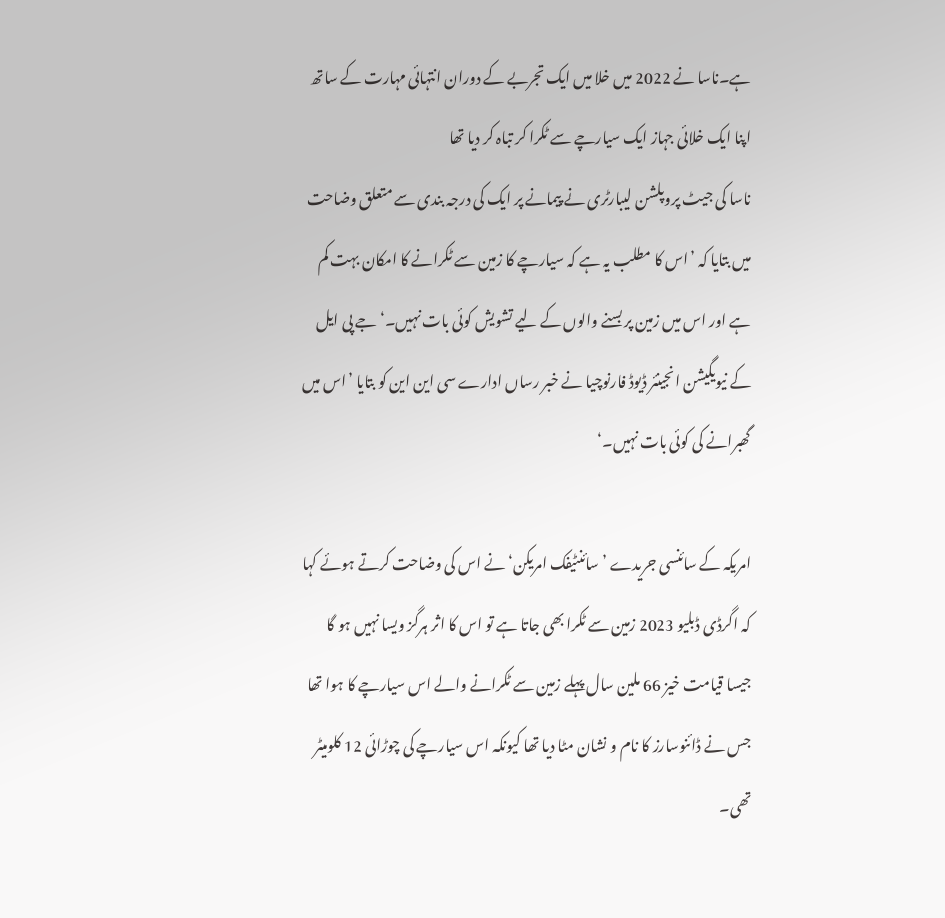ہے۔ناسا نے 2022 میں خلا میں ایک تجربے کے دوران انتہائی مہارت کے ساتھ اپنا ایک خلائی جہاز ایک سیارچے سے ٹکرا کر تباہ کر دیا تھا
ناسا کی جیٹ پروپلشن لیبارٹری نے پیمانے پر ایک کی درجہ بندی سے متعلق وضاحت میں بتایا کہ ’اس کا مطلب یہ ہے کہ سیارچے کا زمین سے ٹکرانے کا امکان بہت کم ہے اور اس میں زمین پر بسنے والوں کے لیے تشویش کوئی بات نہیں۔‘جے پی ایل کے نیویگیشن انجینئر ڈیوڈ فارنوچیا نے خبر رساں ادارے سی این این کو بتایا ’اس میں گھبرانے کی کوئی بات نہیں۔‘

امریکہ کے سائنسی جریدے ’سائنٹیفک امریکن‘ نے اس کی وضاحت کرتے ہوئے کہا کہ اگرڈی ڈبلیو 2023 زمین سے ٹکرا بھی جاتا ہے تو اس کا اثر ہرگز ویسا نہیں ہو گا جیسا قیامت خیز 66 ملین سال پہلے زمین سے ٹکرانے والے اس سیارچے کا ہوا تھا جس نے ڈائنوسارز کا نام و نشان مٹا دیا تھا کیونکہ اس سیارچے کی چوڑائی 12 کلومیٹر تھی۔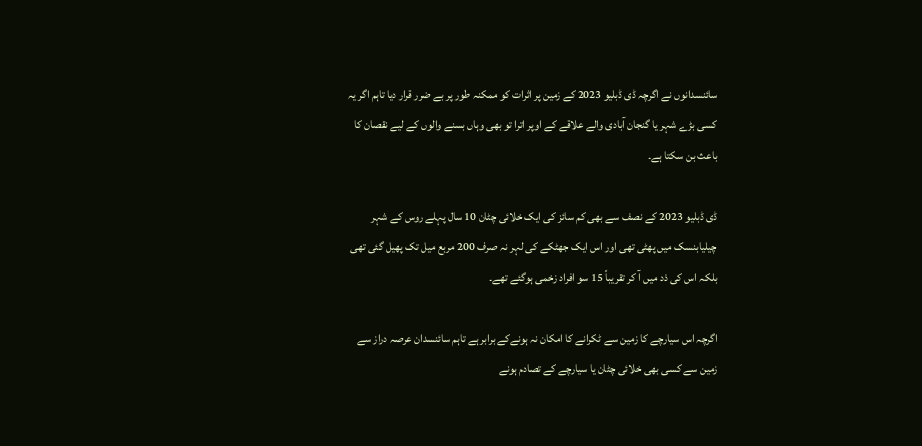سائنسدانوں نے اگرچہ ڈی ڈبلیو 2023 کے زمین پر اثرات کو ممکنہ طور پر بے ضرر قرار دیا تاہم اگر یہ کسی بڑے شہر یا گنجان آبادی والے علاقے کے اوپر اترا تو بھی وہاں بسنے والوں کے لیے نقصان کا باعث بن سکتا ہے۔

ڈی ڈبلیو 2023 کے نصف سے بھی کم سائز کی ایک خلائی چٹان 10 سال پہلے روس کے شہر چیلیابنسک میں پھٹی تھی اور اس ایک جھٹکے کی لہر نہ صرف 200 مربع میل تک پھیل گئی تھی بلکہ اس کی ذد میں آ کر تقریباً 15 سو افراد زخمی ہوگئے تھے۔

اگرچہ اس سیارچے کا زمین سے ٹکرانے کا امکان نہ ہونےکے برابر ہے تاہم سائنسدان عرصہ دراز سے زمین سے کسی بھی خلائی چٹان یا سیارچے کے تصادم ہونے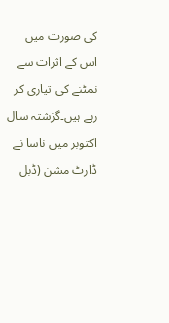کی صورت میں اس کے اثرات سے نمٹنے کی تیاری کر رہے ہیں۔گزشتہ سال اکتوبر میں ناسا نے ڈارٹ مشن (ڈبل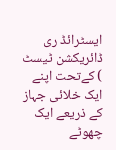ایسٹرائڈ ری ڈائریکشن ٹیسٹ ) کےتحت اپنے ایک خلائی جہاز کے ذریعے ایک چھوٹے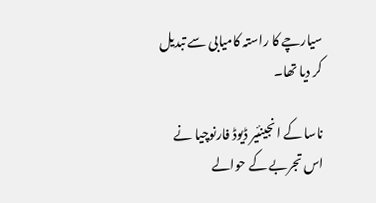سیارچے کا راستہ کامیابی سے تبدیل کر دیا تھا۔

ناسا کے انجینئیر ڈیوڈ فارنوچیا نے اس تجربے کے حوالے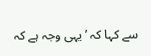سے کہا کہ ’یہی وجہ ہے کہ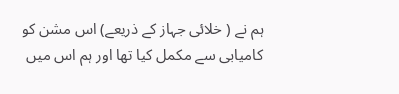ہم نے ( خلائی جہاز کے ذریعے) اس مشن کو کامیابی سے مکمل کیا تھا اور ہم اس میں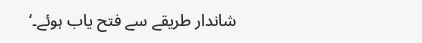شاندار طریقے سے فتح یاب ہوئے۔‘